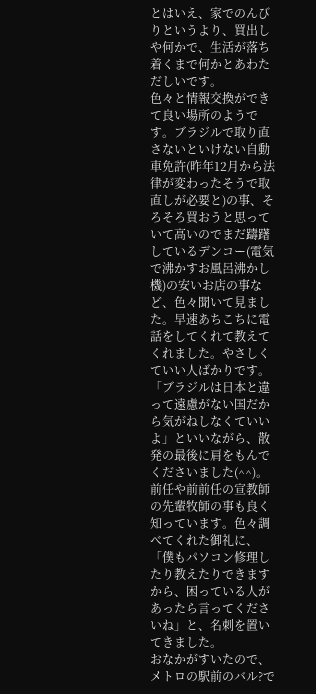とはいえ、家でのんびりというより、買出しや何かで、生活が落ち着くまで何かとあわただしいです。
色々と情報交換ができて良い場所のようです。ブラジルで取り直さないといけない自動車免許(昨年12月から法律が変わったそうで取直しが必要と)の事、そろそろ買おうと思っていて高いのでまだ躊躇しているデンコー(電気で沸かすお風呂沸かし機)の安いお店の事など、色々聞いて見ました。早速あちこちに電話をしてくれて教えてくれました。やさしくていい人ばかりです。「ブラジルは日本と違って遠慮がない国だから気がねしなくていいよ」といいながら、散発の最後に肩をもんでくださいました(^^)。前任や前前任の宣教師の先輩牧師の事も良く知っています。色々調べてくれた御礼に、「僕もパソコン修理したり教えたりできますから、困っている人があったら言ってくださいね」と、名刺を置いてきました。
おなかがすいたので、メトロの駅前のバル?で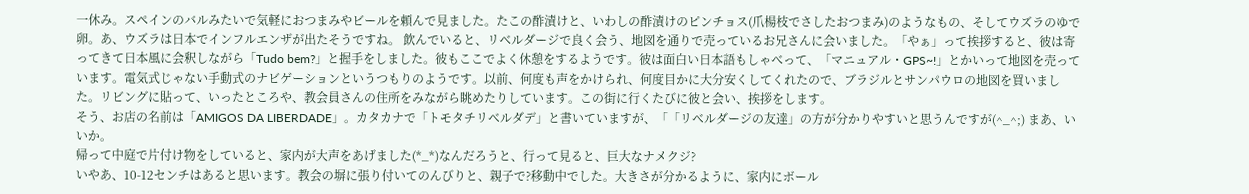一休み。スペインのバルみたいで気軽におつまみやビールを頼んで見ました。たこの酢漬けと、いわしの酢漬けのピンチョス(爪楊枝でさしたおつまみ)のようなもの、そしてウズラのゆで卵。あ、ウズラは日本でインフルエンザが出たそうですね。 飲んでいると、リベルダージで良く会う、地図を通りで売っているお兄さんに会いました。「やぁ」って挨拶すると、彼は寄ってきて日本風に会釈しながら「Tudo bem?」と握手をしました。彼もここでよく休憩をするようです。彼は面白い日本語もしゃべって、「マニュアル・GPS~!」とかいって地図を売っています。電気式じゃない手動式のナビゲーションというつもりのようです。以前、何度も声をかけられ、何度目かに大分安くしてくれたので、ブラジルとサンパウロの地図を買いました。リビングに貼って、いったところや、教会員さんの住所をみながら眺めたりしています。この街に行くたびに彼と会い、挨拶をします。
そう、お店の名前は「AMIGOS DA LIBERDADE」。カタカナで「トモタチリベルダデ」と書いていますが、「「リベルダージの友達」の方が分かりやすいと思うんですが(^_^;) まあ、いいか。
帰って中庭で片付け物をしていると、家内が大声をあげました(*_*)なんだろうと、行って見ると、巨大なナメクジ?
いやあ、10-12センチはあると思います。教会の塀に張り付いてのんびりと、親子で?移動中でした。大きさが分かるように、家内にボール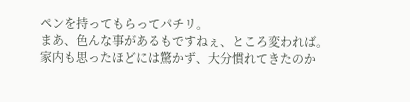ペンを持ってもらってパチリ。
まあ、色んな事があるもですねぇ、ところ変われば。
家内も思ったほどには驚かず、大分慣れてきたのか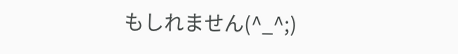もしれません(^_^;)